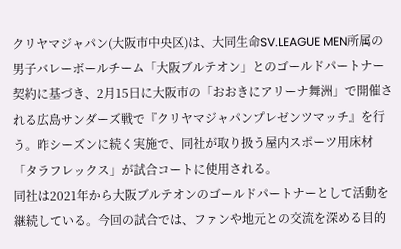クリヤマジャパン(大阪市中央区)は、大同生命SV.LEAGUE MEN所属の男子バレーボールチーム「大阪ブルテオン」とのゴールドパートナー契約に基づき、2月15日に大阪市の「おおきにアリーナ舞洲」で開催される広島サンダーズ戦で『クリヤマジャパンプレゼンツマッチ』を行う。昨シーズンに続く実施で、同社が取り扱う屋内スポーツ用床材「タラフレックス」が試合コートに使用される。
同社は2021年から大阪ブルテオンのゴールドパートナーとして活動を継続している。今回の試合では、ファンや地元との交流を深める目的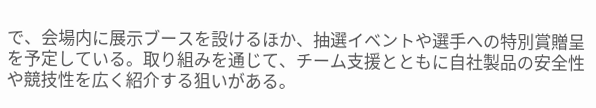で、会場内に展示ブースを設けるほか、抽選イベントや選手への特別賞贈呈を予定している。取り組みを通じて、チーム支援とともに自社製品の安全性や競技性を広く紹介する狙いがある。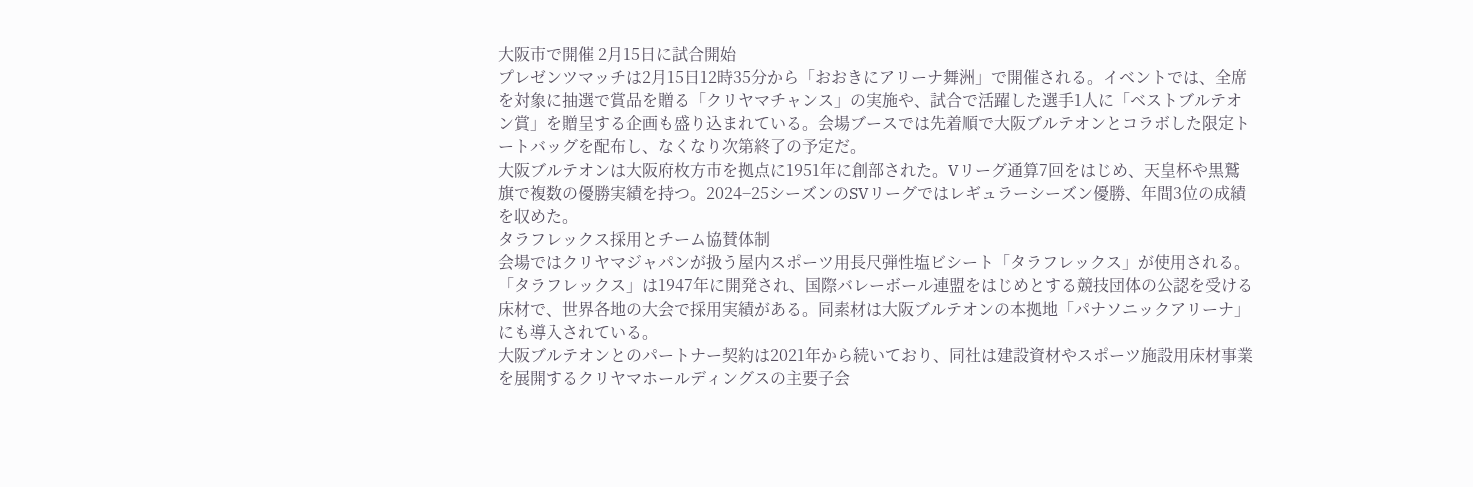大阪市で開催 2月15日に試合開始
プレゼンツマッチは2月15日12時35分から「おおきにアリーナ舞洲」で開催される。イベントでは、全席を対象に抽選で賞品を贈る「クリヤマチャンス」の実施や、試合で活躍した選手1人に「ベストブルテオン賞」を贈呈する企画も盛り込まれている。会場ブースでは先着順で大阪ブルテオンとコラボした限定トートバッグを配布し、なくなり次第終了の予定だ。
大阪ブルテオンは大阪府枚方市を拠点に1951年に創部された。Vリーグ通算7回をはじめ、天皇杯や黒鷲旗で複数の優勝実績を持つ。2024−25シーズンのSVリーグではレギュラーシーズン優勝、年間3位の成績を収めた。
タラフレックス採用とチーム協賛体制
会場ではクリヤマジャパンが扱う屋内スポーツ用長尺弾性塩ビシート「タラフレックス」が使用される。「タラフレックス」は1947年に開発され、国際バレーボール連盟をはじめとする競技団体の公認を受ける床材で、世界各地の大会で採用実績がある。同素材は大阪ブルテオンの本拠地「パナソニックアリーナ」にも導入されている。
大阪ブルテオンとのパートナー契約は2021年から続いており、同社は建設資材やスポーツ施設用床材事業を展開するクリヤマホールディングスの主要子会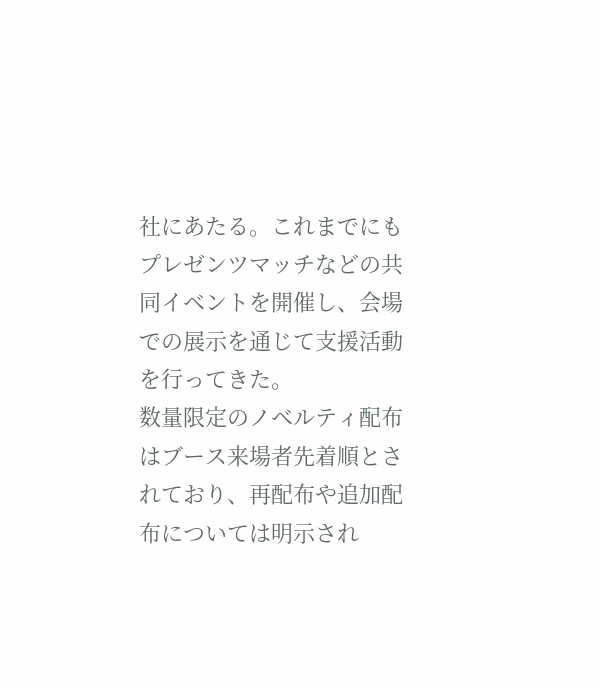社にあたる。これまでにもプレゼンツマッチなどの共同イベントを開催し、会場での展示を通じて支援活動を行ってきた。
数量限定のノベルティ配布はブース来場者先着順とされており、再配布や追加配布については明示され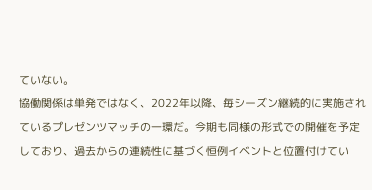ていない。
協働関係は単発ではなく、2022年以降、毎シーズン継続的に実施されているプレゼンツマッチの一環だ。今期も同様の形式での開催を予定しており、過去からの連続性に基づく恒例イベントと位置付けてい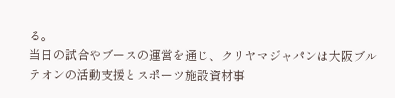る。
当日の試合やブースの運営を通じ、クリヤマジャパンは大阪ブルテオンの活動支援とスポーツ施設資材事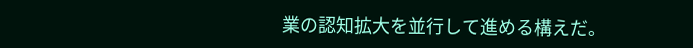業の認知拡大を並行して進める構えだ。